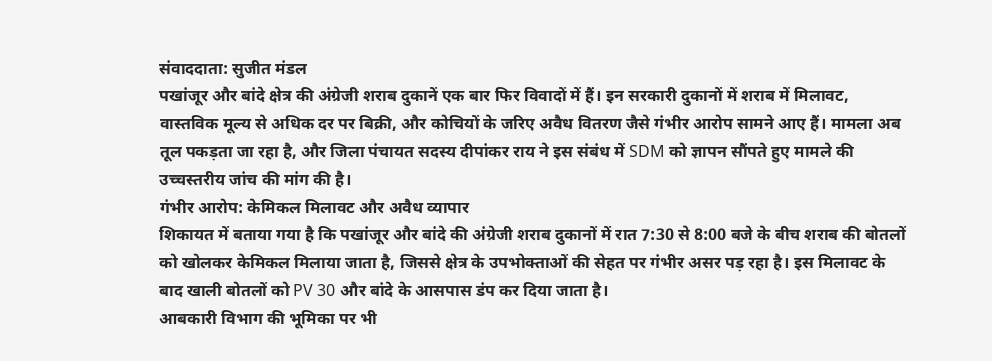संवाददाता: सुजीत मंडल
पखांजूर और बांदे क्षेत्र की अंग्रेजी शराब दुकानें एक बार फिर विवादों में हैं। इन सरकारी दुकानों में शराब में मिलावट, वास्तविक मूल्य से अधिक दर पर बिक्री, और कोचियों के जरिए अवैध वितरण जैसे गंभीर आरोप सामने आए हैं। मामला अब तूल पकड़ता जा रहा है, और जिला पंचायत सदस्य दीपांकर राय ने इस संबंध में SDM को ज्ञापन सौंपते हुए मामले की उच्चस्तरीय जांच की मांग की है।
गंभीर आरोप: केमिकल मिलावट और अवैध व्यापार
शिकायत में बताया गया है कि पखांजूर और बांदे की अंग्रेजी शराब दुकानों में रात 7:30 से 8:00 बजे के बीच शराब की बोतलों को खोलकर केमिकल मिलाया जाता है, जिससे क्षेत्र के उपभोक्ताओं की सेहत पर गंभीर असर पड़ रहा है। इस मिलावट के बाद खाली बोतलों को PV 30 और बांदे के आसपास डंप कर दिया जाता है।
आबकारी विभाग की भूमिका पर भी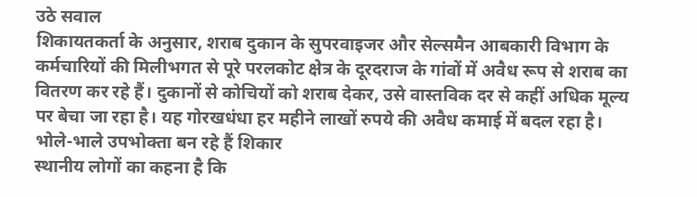उठे सवाल
शिकायतकर्ता के अनुसार, शराब दुकान के सुपरवाइजर और सेल्समैन आबकारी विभाग के कर्मचारियों की मिलीभगत से पूरे परलकोट क्षेत्र के दूरदराज के गांवों में अवैध रूप से शराब का वितरण कर रहे हैं। दुकानों से कोचियों को शराब देकर, उसे वास्तविक दर से कहीं अधिक मूल्य पर बेचा जा रहा है। यह गोरखधंधा हर महीने लाखों रुपये की अवैध कमाई में बदल रहा है।
भोले-भाले उपभोक्ता बन रहे हैं शिकार
स्थानीय लोगों का कहना है कि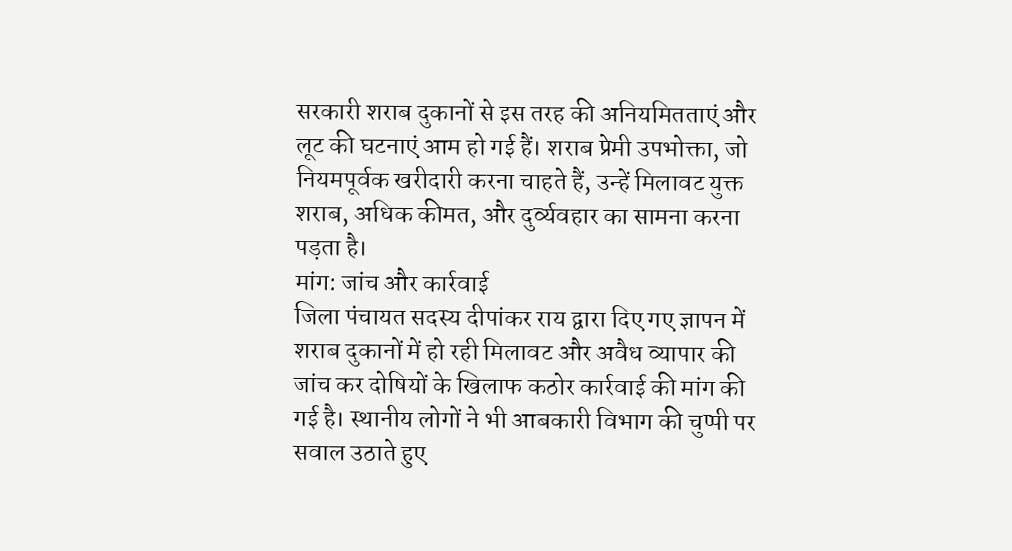सरकारी शराब दुकानों से इस तरह की अनियमितताएं और लूट की घटनाएं आम हो गई हैं। शराब प्रेमी उपभोक्ता, जो नियमपूर्वक खरीदारी करना चाहते हैं, उन्हें मिलावट युक्त शराब, अधिक कीमत, और दुर्व्यवहार का सामना करना पड़ता है।
मांग: जांच और कार्रवाई
जिला पंचायत सदस्य दीपांकर राय द्वारा दिए गए ज्ञापन में शराब दुकानों में हो रही मिलावट और अवैध व्यापार की जांच कर दोषियों के खिलाफ कठोर कार्रवाई की मांग की गई है। स्थानीय लोगों ने भी आबकारी विभाग की चुप्पी पर सवाल उठाते हुए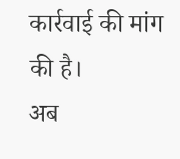कार्रवाई की मांग की है।
अब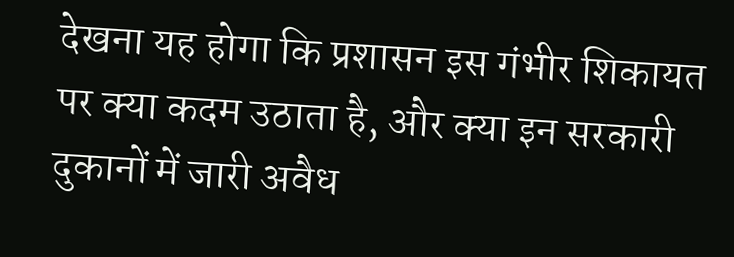देखना यह होगा कि प्रशासन इस गंभीर शिकायत पर क्या कदम उठाता है, और क्या इन सरकारी दुकानों में जारी अवैध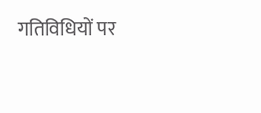गतिविधियों पर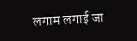लगाम लगाई जा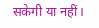सकेगी या नहीं।